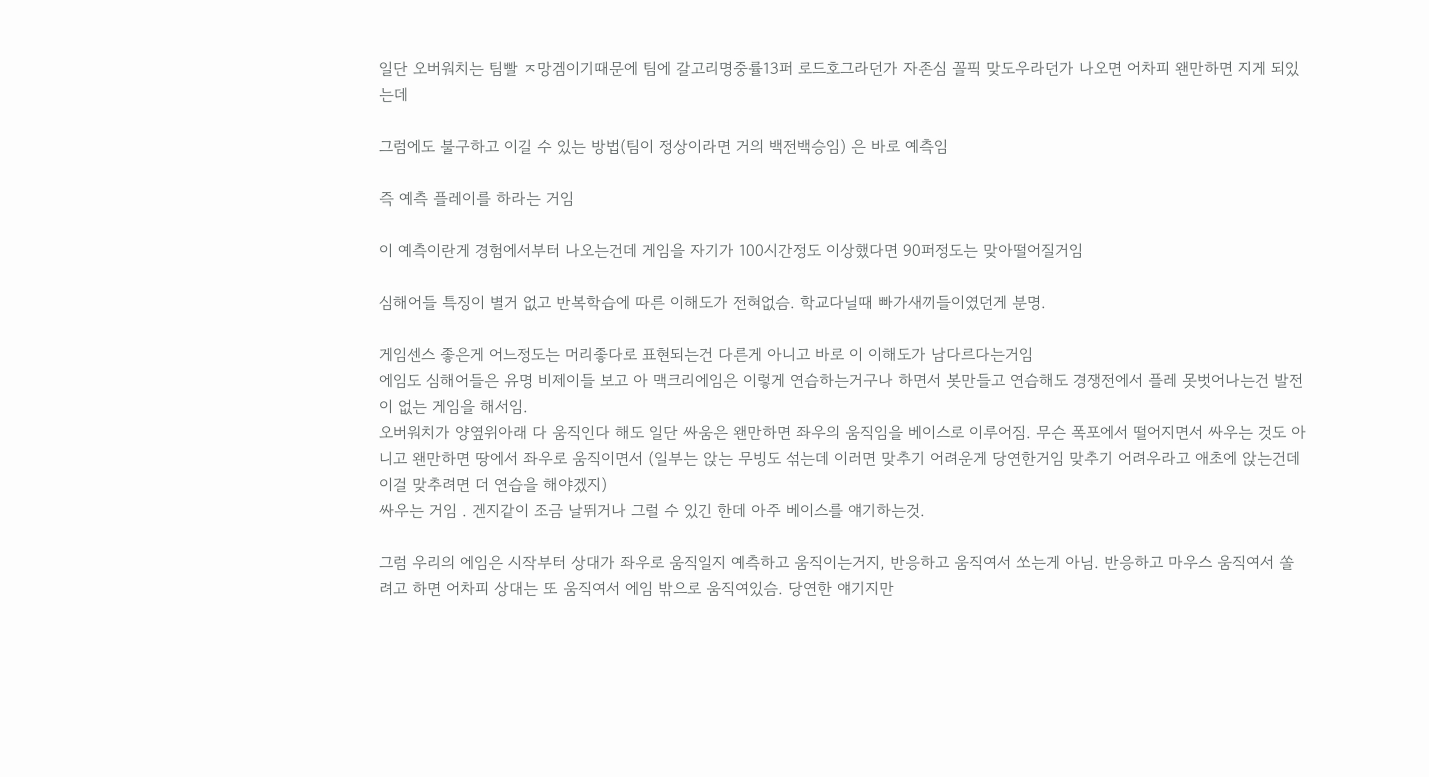일단 오버워치는 팀빨 ㅈ망겜이기때문에 팀에 갈고리명중률13퍼 로드호그라던가 자존심 꼴픽 맞도우라던가 나오면 어차피 왠만하면 지게 되있는데

그럼에도 불구하고 이길 수 있는 방법(팀이 정상이라면 거의 백전백승임) 은 바로 예측임

즉 예측 플레이를 하라는 거임

이 예측이란게 경험에서부터 나오는건데 게임을 자기가 100시간정도 이상했다면 90퍼정도는 맞아떨어질거임

심해어들 특징이 별거 없고 반복학습에 따른 이해도가 전혀없슴. 학교다닐때 빠가새끼들이였던게 분명.

게임센스 좋은게 어느정도는 머리좋다로 표현되는건 다른게 아니고 바로 이 이해도가 남다르다는거임
에임도 심해어들은 유명 비제이들 보고 아 맥크리에임은 이렇게 연습하는거구나 하면서 봇만들고 연습해도 경쟁전에서 플레 못벗어나는건 발전이 없는 게임을 해서임.
오버워치가 양옆위아래 다 움직인다 해도 일단 싸움은 왠만하면 좌우의 움직임을 베이스로 이루어짐. 무슨 폭포에서 떨어지면서 싸우는 것도 아니고 왠만하면 땅에서 좌우로 움직이면서 (일부는 앉는 무빙도 섞는데 이러면 맞추기 어려운게 당연한거임 맞추기 어려우라고 애초에 앉는건데 이걸 맞추려면 더 연습을 해야겠지)
싸우는 거임 . 겐지같이 조금 날뛰거나 그럴 수 있긴 한데 아주 베이스를 얘기하는것.

그럼 우리의 에임은 시작부터 상대가 좌우로 움직일지 예측하고 움직이는거지, 반응하고 움직여서 쏘는게 아님. 반응하고 마우스 움직여서 쏠려고 하면 어차피 상대는 또 움직여서 에임 밖으로 움직여있슴. 당연한 얘기지만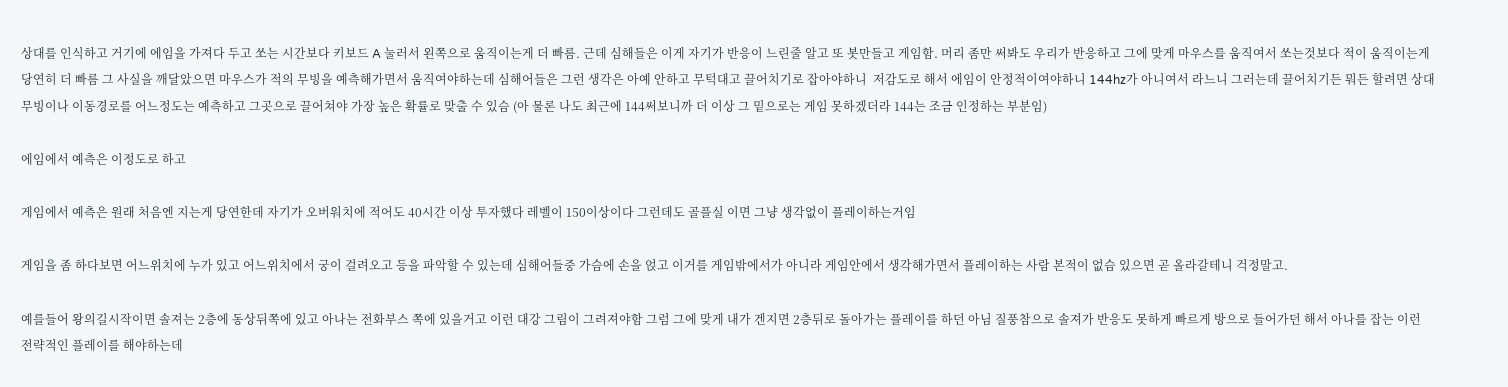상대를 인식하고 거기에 에임을 가져다 두고 쏘는 시간보다 키보드 A 눌러서 왼쪽으로 움직이는게 더 빠름. 근데 심해들은 이게 자기가 반응이 느린줄 알고 또 봇만들고 게임함. 머리 좀만 써봐도 우리가 반응하고 그에 맞게 마우스를 움직여서 쏘는것보다 적이 움직이는게 당연히 더 빠름 그 사실을 깨달았으면 마우스가 적의 무빙을 예측해가면서 움직여야하는데 심해어들은 그런 생각은 아예 안하고 무턱대고 끌어치기로 잡아야하니  저감도로 해서 에임이 안정적이여야하니 144hz가 아니여서 라느니 그러는데 끌어치기든 뭐든 할려면 상대무빙이나 이동경로를 어느정도는 예측하고 그곳으로 끌어쳐야 가장 높은 확률로 맞출 수 있슴 (아 물론 나도 최근에 144써보니까 더 이상 그 밑으로는 게임 못하겠더라 144는 조금 인정하는 부분임)

에임에서 예측은 이정도로 하고

게임에서 예측은 원래 처음엔 지는게 당연한데 자기가 오버워치에 적어도 40시간 이상 투자했다 레벨이 150이상이다 그런데도 골플실 이면 그냥 생각없이 플레이하는거임

게임을 좀 하다보면 어느위치에 누가 있고 어느위치에서 궁이 걸려오고 등을 파악할 수 있는데 심해어들중 가슴에 손을 얹고 이거를 게임밖에서가 아니라 게임안에서 생각해가면서 플레이하는 사람 본적이 없슴 있으면 곧 올라갈테니 걱정말고.

예를들어 왕의길시작이면 솔져는 2층에 동상뒤쪽에 있고 아나는 전화부스 쪽에 있을거고 이런 대강 그림이 그려져야함 그럼 그에 맞게 내가 겐지면 2층뒤로 돌아가는 플레이를 하던 아님 질풍참으로 솔져가 반응도 못하게 빠르게 방으로 들어가던 해서 아나를 잡는 이런 전략적인 플레이를 해야하는데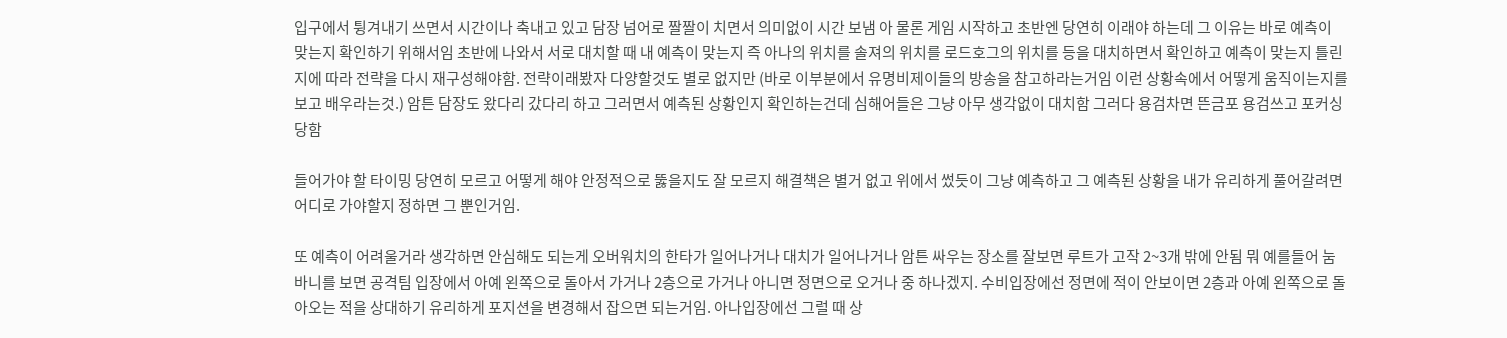입구에서 튕겨내기 쓰면서 시간이나 축내고 있고 담장 넘어로 짤짤이 치면서 의미없이 시간 보냄 아 물론 게임 시작하고 초반엔 당연히 이래야 하는데 그 이유는 바로 예측이 맞는지 확인하기 위해서임 초반에 나와서 서로 대치할 때 내 예측이 맞는지 즉 아나의 위치를 솔져의 위치를 로드호그의 위치를 등을 대치하면서 확인하고 예측이 맞는지 틀린지에 따라 전략을 다시 재구성해야함. 전략이래봤자 다양할것도 별로 없지만 (바로 이부분에서 유명비제이들의 방송을 참고하라는거임 이런 상황속에서 어떻게 움직이는지를 보고 배우라는것.) 암튼 담장도 왔다리 갔다리 하고 그러면서 예측된 상황인지 확인하는건데 심해어들은 그냥 아무 생각없이 대치함 그러다 용검차면 뜬금포 용검쓰고 포커싱 당함

들어가야 할 타이밍 당연히 모르고 어떻게 해야 안정적으로 뚫을지도 잘 모르지 해결책은 별거 없고 위에서 썼듯이 그냥 예측하고 그 예측된 상황을 내가 유리하게 풀어갈려면 어디로 가야할지 정하면 그 뿐인거임.

또 예측이 어려울거라 생각하면 안심해도 되는게 오버워치의 한타가 일어나거나 대치가 일어나거나 암튼 싸우는 장소를 잘보면 루트가 고작 2~3개 밖에 안됨 뭐 예를들어 눔바니를 보면 공격팀 입장에서 아예 왼쪽으로 돌아서 가거나 2층으로 가거나 아니면 정면으로 오거나 중 하나겠지. 수비입장에선 정면에 적이 안보이면 2층과 아예 왼쪽으로 돌아오는 적을 상대하기 유리하게 포지션을 변경해서 잡으면 되는거임. 아나입장에선 그럴 때 상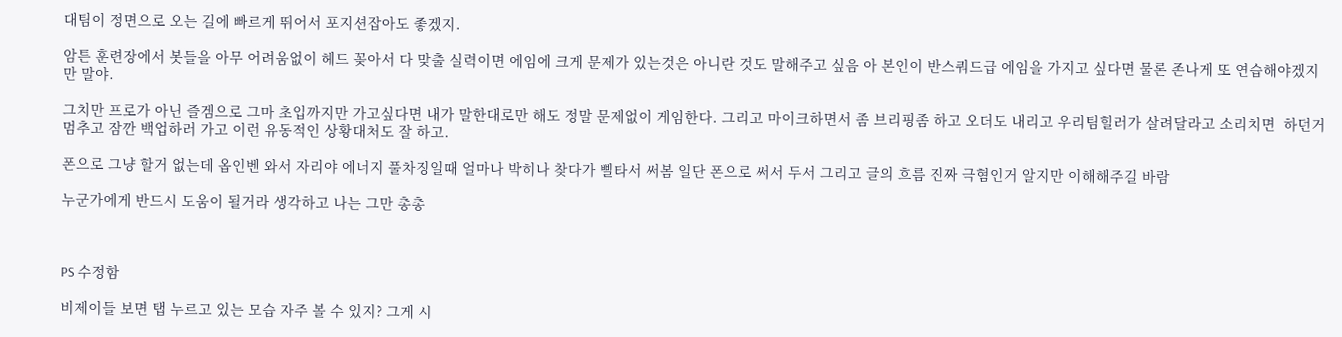대팀이 정면으로 오는 길에 빠르게 뛰어서 포지션잡아도 좋겠지.

암튼 훈련장에서 봇들을 아무 어려움없이 헤드 꽂아서 다 맞출 실력이면 에임에 크게 문제가 있는것은 아니란 것도 말해주고 싶음 아 본인이 반스쿼드급 에임을 가지고 싶다면 물론 존나게 또 연습해야겠지만 말야.

그치만 프로가 아닌 즐겜으로 그마 초입까지만 가고싶다면 내가 말한대로만 해도 정말 문제없이 게임한다. 그리고 마이크하면서 좀 브리핑좀 하고 오더도 내리고 우리팀힐러가 살려달라고 소리치면  하던거 멈추고 잠깐 백업하러 가고 이런 유동적인 상황대처도 잘 하고.

폰으로 그냥 할거 없는데 옵인벤 와서 자리야 에너지 풀차징일때 얼마나 박히나 찾다가 삘타서 써봄 일단 폰으로 써서 두서 그리고 글의 흐름 진짜 극혐인거 알지만 이해해주길 바람

누군가에게 반드시 도움이 될거라 생각하고 나는 그만 총총



PS 수정함

비제이들 보면 탭 누르고 있는 모습 자주 볼 수 있지? 그게 시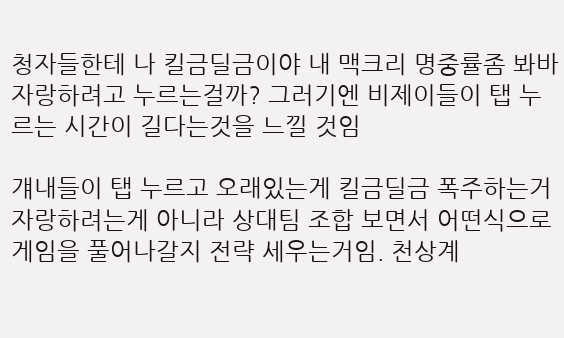청자들한테 나 킬금딜금이야 내 맥크리 명중률좀 봐바 자랑하려고 누르는걸까? 그러기엔 비제이들이 탭 누르는 시간이 길다는것을 느낄 것임

걔내들이 탭 누르고 오래있는게 킬금딜금 폭주하는거 자랑하려는게 아니라 상대팀 조합 보면서 어떤식으로 게임을 풀어나갈지 전략 세우는거임. 천상계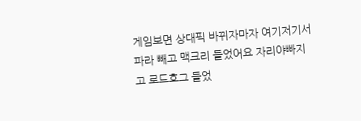게임보면 상대픽 바뀌자마자 여기저기서 파라 빼고 맥크리 들었어요 자리야빠지고 로드호그 들었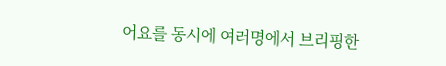어요를 동시에 여러명에서 브리핑한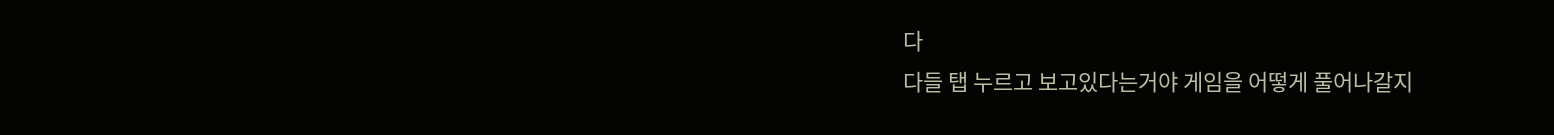다
다들 탭 누르고 보고있다는거야 게임을 어떻게 풀어나갈지